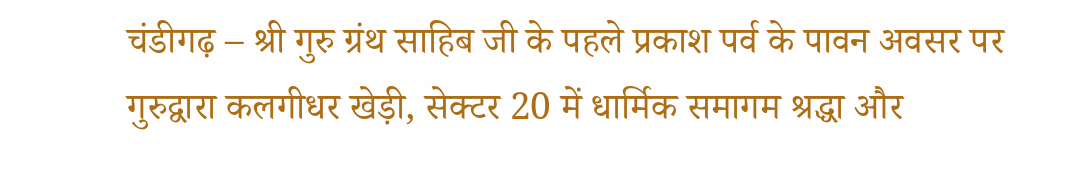चंडीगढ़ – श्री गुरु ग्रंथ साहिब जी के पहले प्रकाश पर्व के पावन अवसर पर गुरुद्वारा कलगीधर खेड़ी, सेक्टर 20 में धार्मिक समागम श्रद्धा और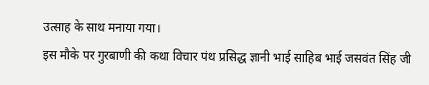उत्साह के साथ मनाया गया।
इस मौके पर गुरबाणी की कथा विचार पंथ प्रसिद्ध ज्ञानी भाई साहिब भाई जसवंत सिंह जी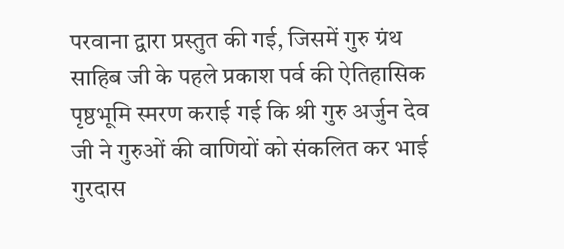परवाना द्वारा प्रस्तुत की गई, जिसमें गुरु ग्रंथ साहिब जी के पहले प्रकाश पर्व की ऐतिहासिक पृष्ठभूमि स्मरण कराई गई कि श्री गुरु अर्जुन देव जी ने गुरुओं की वाणियों को संकलित कर भाई गुरदास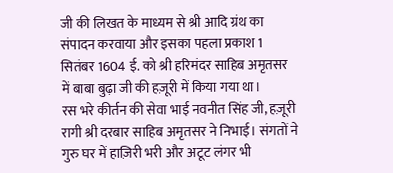जी की लिखत के माध्यम से श्री आदि ग्रंथ का संपादन करवाया और इसका पहला प्रकाश 1 सितंबर 1604 ई. को श्री हरिमंदर साहिब अमृतसर में बाबा बुढ़ा जी की हज़ूरी में किया गया था।
रस भरे कीर्तन की सेवा भाई नवनीत सिंह जी, हज़ूरी रागी श्री दरबार साहिब अमृतसर ने निभाई। संगतों ने गुरु घर में हाज़िरी भरी और अटूट लंगर भी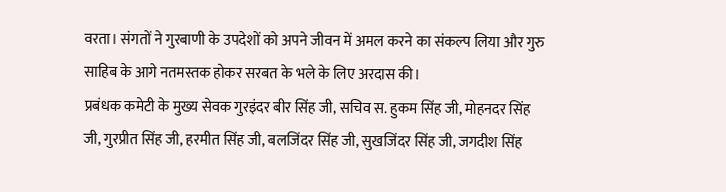वरता। संगतों ने गुरबाणी के उपदेशों को अपने जीवन में अमल करने का संकल्प लिया और गुरु साहिब के आगे नतमस्तक होकर सरबत के भले के लिए अरदास की।
प्रबंधक कमेटी के मुख्य सेवक गुरइंदर बीर सिंह जी, सचिव स. हुकम सिंह जी, मोहनदर सिंह जी, गुरप्रीत सिंह जी, हरमीत सिंह जी, बलजिंदर सिंह जी, सुखजिंदर सिंह जी, जगदीश सिंह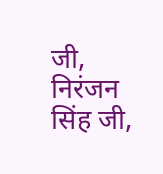जी, निरंजन सिंह जी,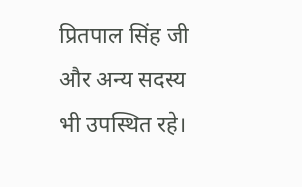प्रितपाल सिंह जी और अन्य सदस्य भी उपस्थित रहे।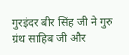गुरइंदर बीर सिंह जी ने गुरु ग्रंथ साहिब जी और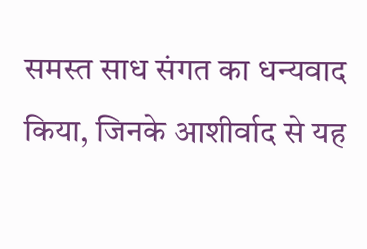समस्त साध संगत का धन्यवाद किया, जिनके आशीर्वाद से यह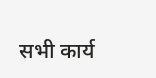सभी कार्य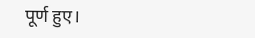पूर्ण हुए।